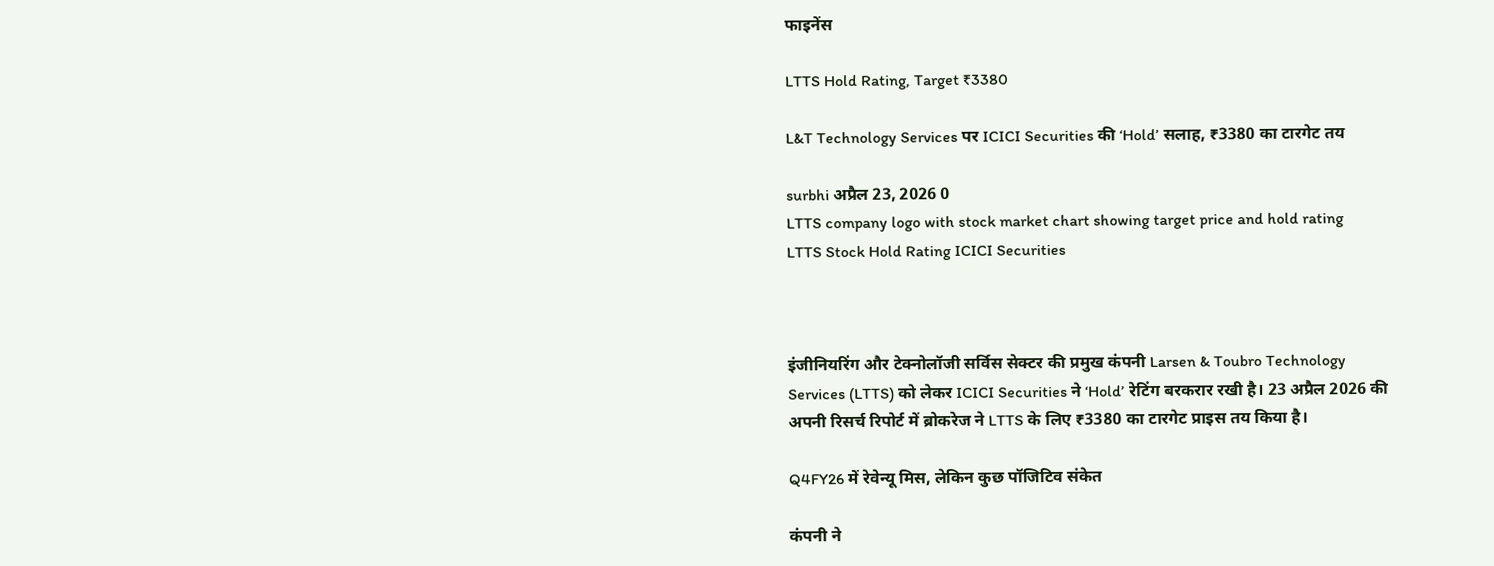फाइनेंस

LTTS Hold Rating, Target ₹3380

L&T Technology Services पर ICICI Securities की ‘Hold’ सलाह, ₹3380 का टारगेट तय

surbhi अप्रैल 23, 2026 0
LTTS company logo with stock market chart showing target price and hold rating
LTTS Stock Hold Rating ICICI Securities



इंजीनियरिंग और टेक्नोलॉजी सर्विस सेक्टर की प्रमुख कंपनी Larsen & Toubro Technology Services (LTTS) को लेकर ICICI Securities ने ‘Hold’ रेटिंग बरकरार रखी है। 23 अप्रैल 2026 की अपनी रिसर्च रिपोर्ट में ब्रोकरेज ने LTTS के लिए ₹3380 का टारगेट प्राइस तय किया है।

Q4FY26 में रेवेन्यू मिस, लेकिन कुछ पॉजिटिव संकेत

कंपनी ने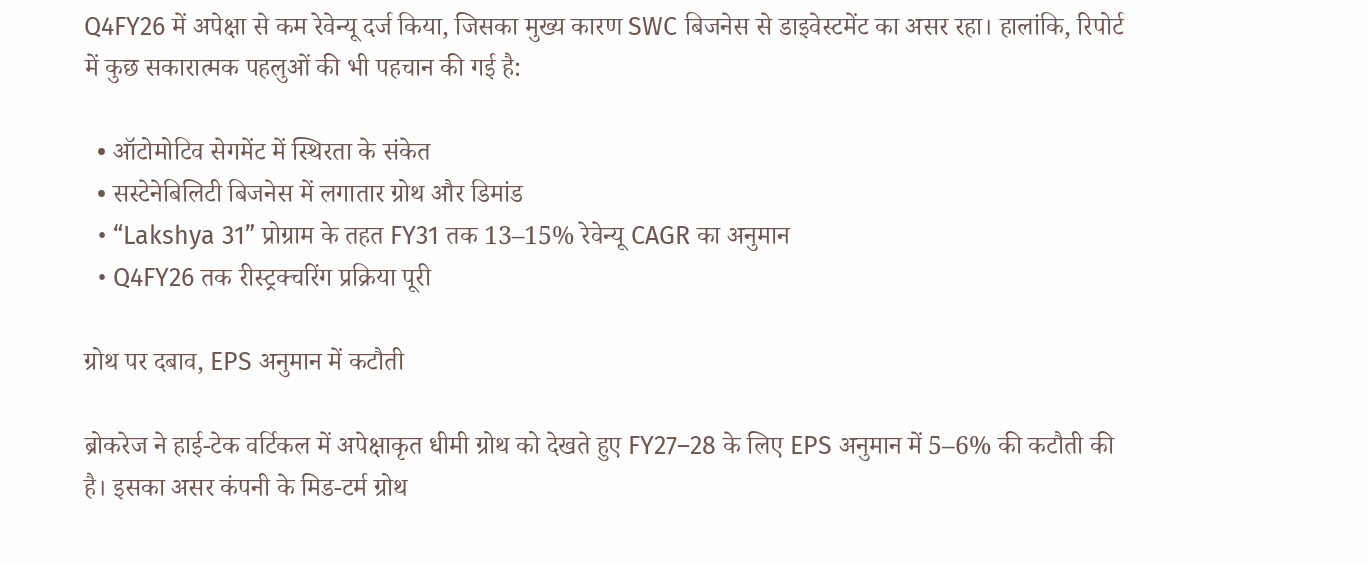Q4FY26 में अपेक्षा से कम रेवेन्यू दर्ज किया, जिसका मुख्य कारण SWC बिजनेस से डाइवेस्टमेंट का असर रहा। हालांकि, रिपोर्ट में कुछ सकारात्मक पहलुओं की भी पहचान की गई है:

  • ऑटोमोटिव सेगमेंट में स्थिरता के संकेत
  • सस्टेनेबिलिटी बिजनेस में लगातार ग्रोथ और डिमांड
  • “Lakshya 31” प्रोग्राम के तहत FY31 तक 13–15% रेवेन्यू CAGR का अनुमान
  • Q4FY26 तक रीस्ट्रक्चरिंग प्रक्रिया पूरी

ग्रोथ पर दबाव, EPS अनुमान में कटौती

ब्रोकरेज ने हाई-टेक वर्टिकल में अपेक्षाकृत धीमी ग्रोथ को देखते हुए FY27–28 के लिए EPS अनुमान में 5–6% की कटौती की है। इसका असर कंपनी के मिड-टर्म ग्रोथ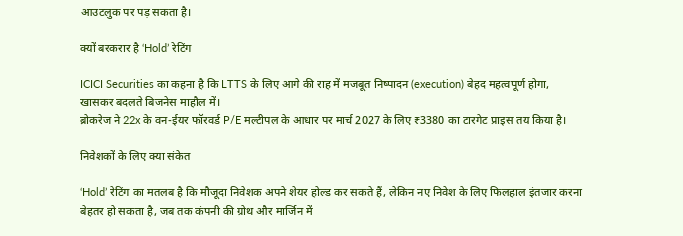आउटलुक पर पड़ सकता है।

क्यों बरकरार है ‘Hold’ रेटिंग

ICICI Securities का कहना है कि LTTS के लिए आगे की राह में मजबूत निष्पादन (execution) बेहद महत्वपूर्ण होगा, खासकर बदलते बिजनेस माहौल में।
ब्रोकरेज ने 22x के वन-ईयर फॉरवर्ड P/E मल्टीपल के आधार पर मार्च 2027 के लिए ₹3380 का टारगेट प्राइस तय किया है।

निवेशकों के लिए क्या संकेत

‘Hold’ रेटिंग का मतलब है कि मौजूदा निवेशक अपने शेयर होल्ड कर सकते हैं, लेकिन नए निवेश के लिए फिलहाल इंतजार करना बेहतर हो सकता है, जब तक कंपनी की ग्रोथ और मार्जिन में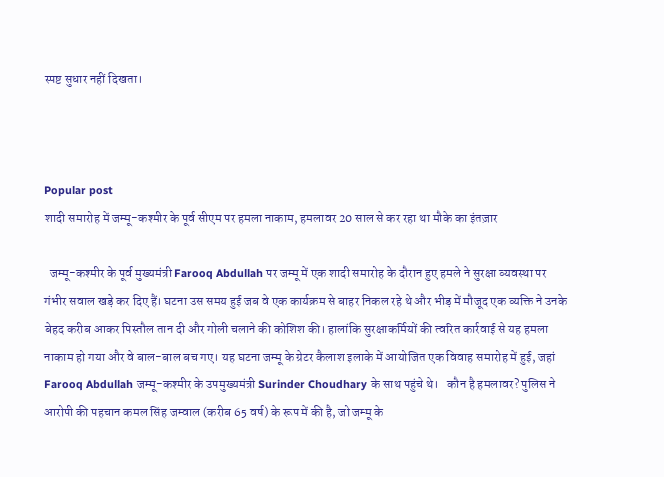स्पष्ट सुधार नहीं दिखता।



Popular post
शादी समारोह में जम्मू-कश्मीर के पूर्व सीएम पर हमला नाकाम, हमलावर 20 साल से कर रहा था मौके का इंतज़ार

  जम्मू-कश्मीर के पूर्व मुख्यमंत्री Farooq Abdullah पर जम्मू में एक शादी समारोह के दौरान हुए हमले ने सुरक्षा व्यवस्था पर गंभीर सवाल खड़े कर दिए हैं। घटना उस समय हुई जब वे एक कार्यक्रम से बाहर निकल रहे थे और भीड़ में मौजूद एक व्यक्ति ने उनके बेहद करीब आकर पिस्तौल तान दी और गोली चलाने की कोशिश की। हालांकि सुरक्षाकर्मियों की त्वरित कार्रवाई से यह हमला नाकाम हो गया और वे बाल-बाल बच गए। यह घटना जम्मू के ग्रेटर कैलाश इलाके में आयोजित एक विवाह समारोह में हुई, जहां Farooq Abdullah जम्मू-कश्मीर के उपमुख्यमंत्री Surinder Choudhary के साथ पहुंचे थे।   कौन है हमलावर? पुलिस ने आरोपी की पहचान कमल सिंह जम्वाल (करीब 65 वर्ष) के रूप में की है, जो जम्मू के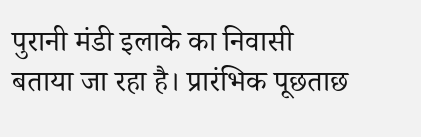पुरानी मंडी इलाके का निवासी बताया जा रहा है। प्रारंभिक पूछताछ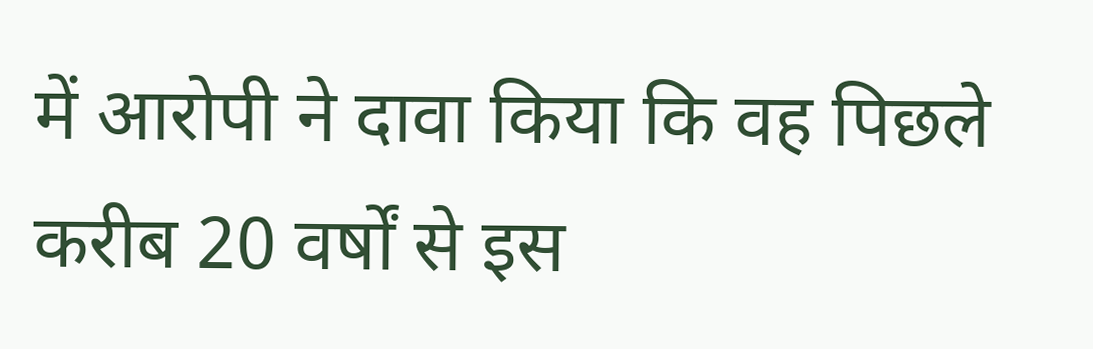में आरोपी ने दावा किया कि वह पिछले करीब 20 वर्षों से इस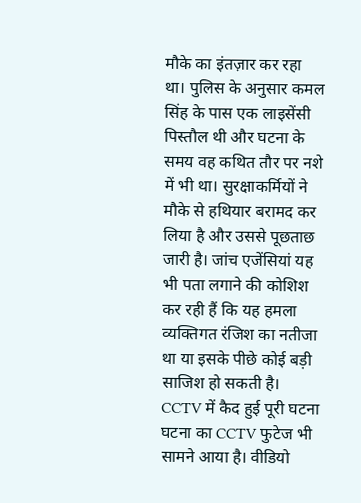मौके का इंतज़ार कर रहा था। पुलिस के अनुसार कमल सिंह के पास एक लाइसेंसी पिस्तौल थी और घटना के समय वह कथित तौर पर नशे में भी था। सुरक्षाकर्मियों ने मौके से हथियार बरामद कर लिया है और उससे पूछताछ जारी है। जांच एजेंसियां यह भी पता लगाने की कोशिश कर रही हैं कि यह हमला व्यक्तिगत रंजिश का नतीजा था या इसके पीछे कोई बड़ी साजिश हो सकती है।   CCTV में कैद हुई पूरी घटना घटना का CCTV फुटेज भी सामने आया है। वीडियो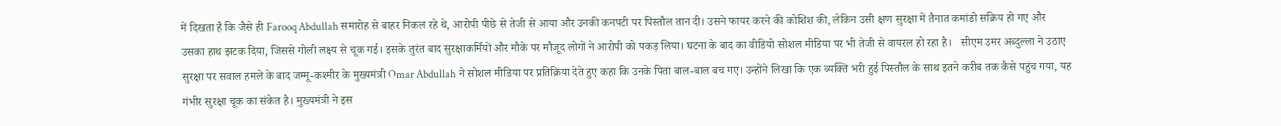में दिखता है कि जैसे ही Farooq Abdullah समारोह से बाहर निकल रहे थे, आरोपी पीछे से तेजी से आया और उनकी कनपटी पर पिस्तौल तान दी। उसने फायर करने की कोशिश की, लेकिन उसी क्षण सुरक्षा में तैनात कमांडो सक्रिय हो गए और उसका हाथ झटक दिया, जिससे गोली लक्ष्य से चूक गई। इसके तुरंत बाद सुरक्षाकर्मियों और मौके पर मौजूद लोगों ने आरोपी को पकड़ लिया। घटना के बाद का वीडियो सोशल मीडिया पर भी तेजी से वायरल हो रहा है।   सीएम उमर अब्दुल्ला ने उठाए सुरक्षा पर सवाल हमले के बाद जम्मू-कश्मीर के मुख्यमंत्री Omar Abdullah ने सोशल मीडिया पर प्रतिक्रिया देते हुए कहा कि उनके पिता बाल-बाल बच गए। उन्होंने लिखा कि एक व्यक्ति भरी हुई पिस्तौल के साथ इतने करीब तक कैसे पहुंच गया, यह गंभीर सुरक्षा चूक का संकेत है। मुख्यमंत्री ने इस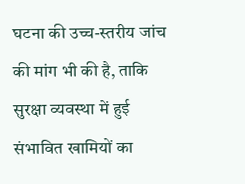घटना की उच्च-स्तरीय जांच की मांग भी की है, ताकि सुरक्षा व्यवस्था में हुई संभावित खामियों का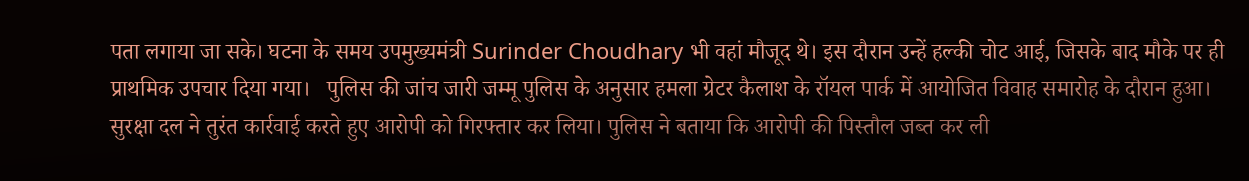पता लगाया जा सके। घटना के समय उपमुख्यमंत्री Surinder Choudhary भी वहां मौजूद थे। इस दौरान उन्हें हल्की चोट आई, जिसके बाद मौके पर ही प्राथमिक उपचार दिया गया।   पुलिस की जांच जारी जम्मू पुलिस के अनुसार हमला ग्रेटर कैलाश के रॉयल पार्क में आयोजित विवाह समारोह के दौरान हुआ। सुरक्षा दल ने तुरंत कार्रवाई करते हुए आरोपी को गिरफ्तार कर लिया। पुलिस ने बताया कि आरोपी की पिस्तौल जब्त कर ली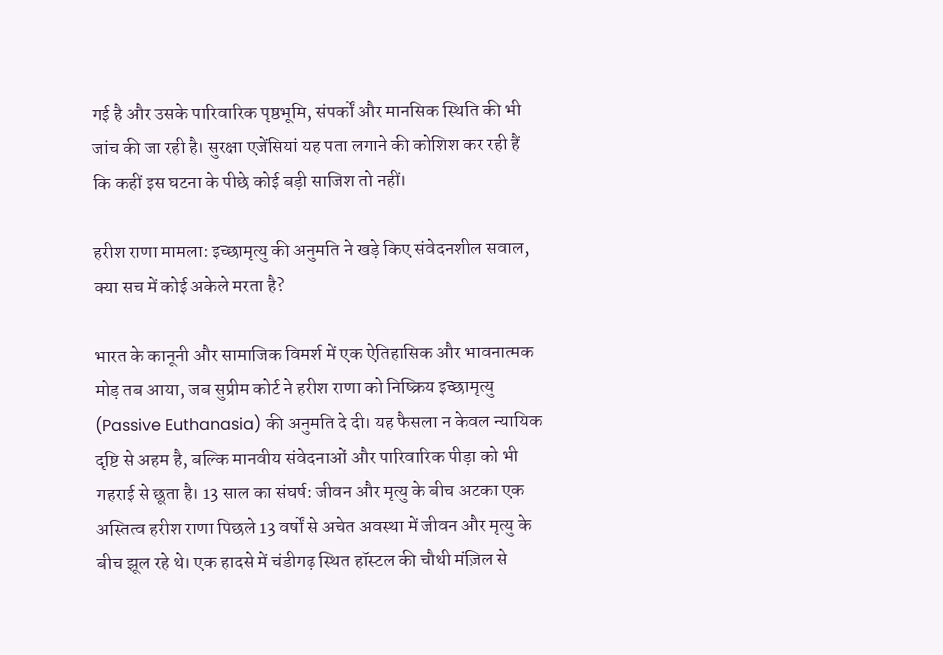गई है और उसके पारिवारिक पृष्ठभूमि, संपर्कों और मानसिक स्थिति की भी जांच की जा रही है। सुरक्षा एजेंसियां यह पता लगाने की कोशिश कर रही हैं कि कहीं इस घटना के पीछे कोई बड़ी साजिश तो नहीं।

हरीश राणा मामला: इच्छामृत्यु की अनुमति ने खड़े किए संवेदनशील सवाल, क्या सच में कोई अकेले मरता है?

भारत के कानूनी और सामाजिक विमर्श में एक ऐतिहासिक और भावनात्मक मोड़ तब आया, जब सुप्रीम कोर्ट ने हरीश राणा को निष्क्रिय इच्छामृत्यु (Passive Euthanasia) की अनुमति दे दी। यह फैसला न केवल न्यायिक दृष्टि से अहम है, बल्कि मानवीय संवेदनाओं और पारिवारिक पीड़ा को भी गहराई से छूता है। 13 साल का संघर्ष: जीवन और मृत्यु के बीच अटका एक अस्तित्व हरीश राणा पिछले 13 वर्षों से अचेत अवस्था में जीवन और मृत्यु के बीच झूल रहे थे। एक हादसे में चंडीगढ़ स्थित हॉस्टल की चौथी मंज़िल से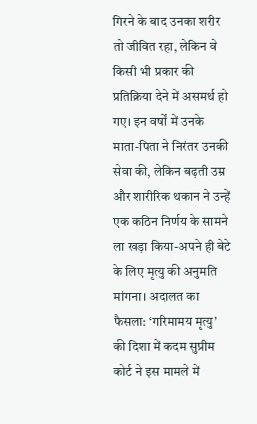गिरने के बाद उनका शरीर तो जीवित रहा, लेकिन वे किसी भी प्रकार की प्रतिक्रिया देने में असमर्थ हो गए। इन वर्षों में उनके माता-पिता ने निरंतर उनकी सेवा की, लेकिन बढ़ती उम्र और शारीरिक थकान ने उन्हें एक कठिन निर्णय के सामने ला खड़ा किया-अपने ही बेटे के लिए मृत्यु की अनुमति मांगना। अदालत का फैसला: ‘गरिमामय मृत्यु’ की दिशा में कदम सुप्रीम कोर्ट ने इस मामले में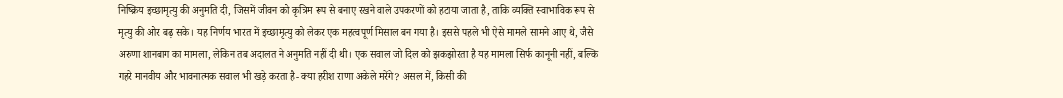निष्क्रिय इच्छामृत्यु की अनुमति दी, जिसमें जीवन को कृत्रिम रूप से बनाए रखने वाले उपकरणों को हटाया जाता है, ताकि व्यक्ति स्वाभाविक रूप से मृत्यु की ओर बढ़ सके। यह निर्णय भारत में इच्छामृत्यु को लेकर एक महत्वपूर्ण मिसाल बन गया है। इससे पहले भी ऐसे मामले सामने आए थे, जैसे अरुणा शानबाग का मामला, लेकिन तब अदालत ने अनुमति नहीं दी थी। एक सवाल जो दिल को झकझोरता है यह मामला सिर्फ कानूनी नहीं, बल्कि गहरे मानवीय और भावनात्मक सवाल भी खड़े करता है- क्या हरीश राणा अकेले मरेंगे? असल में, किसी की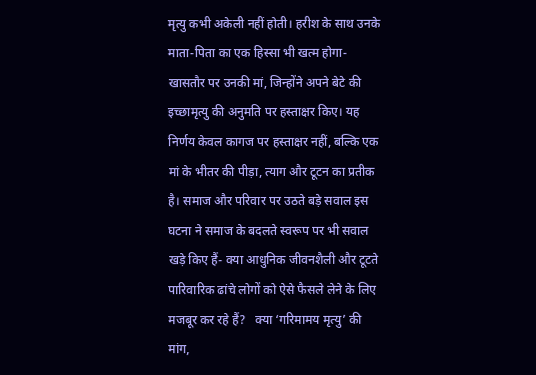मृत्यु कभी अकेली नहीं होती। हरीश के साथ उनके माता-पिता का एक हिस्सा भी खत्म होगा-खासतौर पर उनकी मां, जिन्होंने अपने बेटे की इच्छामृत्यु की अनुमति पर हस्ताक्षर किए। यह निर्णय केवल कागज पर हस्ताक्षर नहीं, बल्कि एक मां के भीतर की पीड़ा, त्याग और टूटन का प्रतीक है। समाज और परिवार पर उठते बड़े सवाल इस घटना ने समाज के बदलते स्वरूप पर भी सवाल खड़े किए हैं- क्या आधुनिक जीवनशैली और टूटते पारिवारिक ढांचे लोगों को ऐसे फैसले लेने के लिए मजबूर कर रहे हैं?   क्या ‘गरिमामय मृत्यु’ की मांग,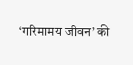‘गरिमामय जीवन’ की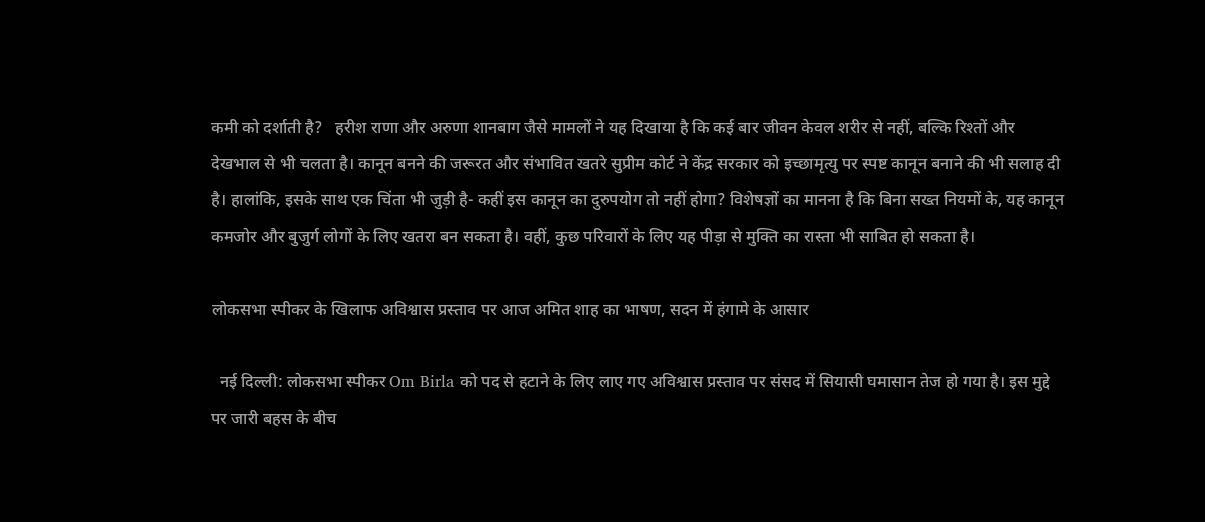कमी को दर्शाती है?   हरीश राणा और अरुणा शानबाग जैसे मामलों ने यह दिखाया है कि कई बार जीवन केवल शरीर से नहीं, बल्कि रिश्तों और देखभाल से भी चलता है। कानून बनने की जरूरत और संभावित खतरे सुप्रीम कोर्ट ने केंद्र सरकार को इच्छामृत्यु पर स्पष्ट कानून बनाने की भी सलाह दी है। हालांकि, इसके साथ एक चिंता भी जुड़ी है- कहीं इस कानून का दुरुपयोग तो नहीं होगा? विशेषज्ञों का मानना है कि बिना सख्त नियमों के, यह कानून कमजोर और बुजुर्ग लोगों के लिए खतरा बन सकता है। वहीं, कुछ परिवारों के लिए यह पीड़ा से मुक्ति का रास्ता भी साबित हो सकता है।

लोकसभा स्पीकर के खिलाफ अविश्वास प्रस्ताव पर आज अमित शाह का भाषण, सदन में हंगामे के आसार

  नई दिल्ली: लोकसभा स्पीकर Om Birla को पद से हटाने के लिए लाए गए अविश्वास प्रस्ताव पर संसद में सियासी घमासान तेज हो गया है। इस मुद्दे पर जारी बहस के बीच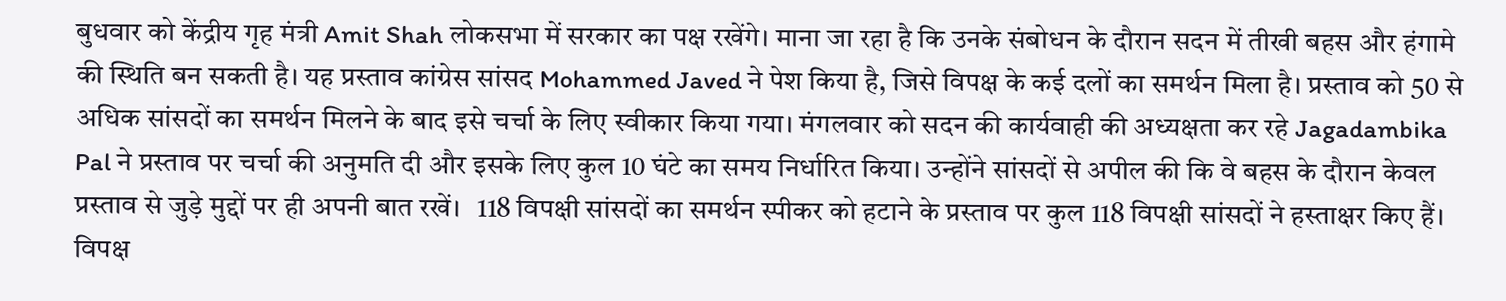बुधवार को केंद्रीय गृह मंत्री Amit Shah लोकसभा में सरकार का पक्ष रखेंगे। माना जा रहा है कि उनके संबोधन के दौरान सदन में तीखी बहस और हंगामे की स्थिति बन सकती है। यह प्रस्ताव कांग्रेस सांसद Mohammed Javed ने पेश किया है, जिसे विपक्ष के कई दलों का समर्थन मिला है। प्रस्ताव को 50 से अधिक सांसदों का समर्थन मिलने के बाद इसे चर्चा के लिए स्वीकार किया गया। मंगलवार को सदन की कार्यवाही की अध्यक्षता कर रहे Jagadambika Pal ने प्रस्ताव पर चर्चा की अनुमति दी और इसके लिए कुल 10 घंटे का समय निर्धारित किया। उन्होंने सांसदों से अपील की कि वे बहस के दौरान केवल प्रस्ताव से जुड़े मुद्दों पर ही अपनी बात रखें।   118 विपक्षी सांसदों का समर्थन स्पीकर को हटाने के प्रस्ताव पर कुल 118 विपक्षी सांसदों ने हस्ताक्षर किए हैं। विपक्ष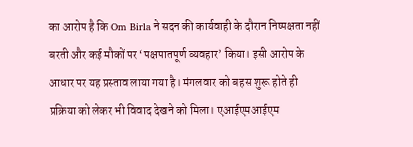का आरोप है कि Om Birla ने सदन की कार्यवाही के दौरान निष्पक्षता नहीं बरती और कई मौकों पर ‘पक्षपातपूर्ण व्यवहार’ किया। इसी आरोप के आधार पर यह प्रस्ताव लाया गया है। मंगलवार को बहस शुरू होते ही प्रक्रिया को लेकर भी विवाद देखने को मिला। एआईएमआईएम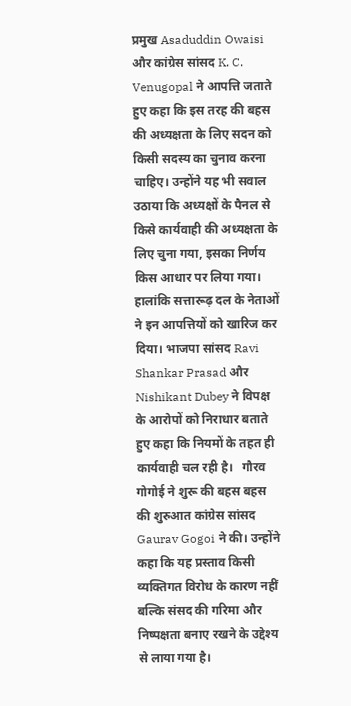प्रमुख Asaduddin Owaisi और कांग्रेस सांसद K. C. Venugopal ने आपत्ति जताते हुए कहा कि इस तरह की बहस की अध्यक्षता के लिए सदन को किसी सदस्य का चुनाव करना चाहिए। उन्होंने यह भी सवाल उठाया कि अध्यक्षों के पैनल से किसे कार्यवाही की अध्यक्षता के लिए चुना गया, इसका निर्णय किस आधार पर लिया गया। हालांकि सत्तारूढ़ दल के नेताओं ने इन आपत्तियों को खारिज कर दिया। भाजपा सांसद Ravi Shankar Prasad और Nishikant Dubey ने विपक्ष के आरोपों को निराधार बताते हुए कहा कि नियमों के तहत ही कार्यवाही चल रही है।   गौरव गोगोई ने शुरू की बहस बहस की शुरुआत कांग्रेस सांसद Gaurav Gogoi ने की। उन्होंने कहा कि यह प्रस्ताव किसी व्यक्तिगत विरोध के कारण नहीं बल्कि संसद की गरिमा और निष्पक्षता बनाए रखने के उद्देश्य से लाया गया है।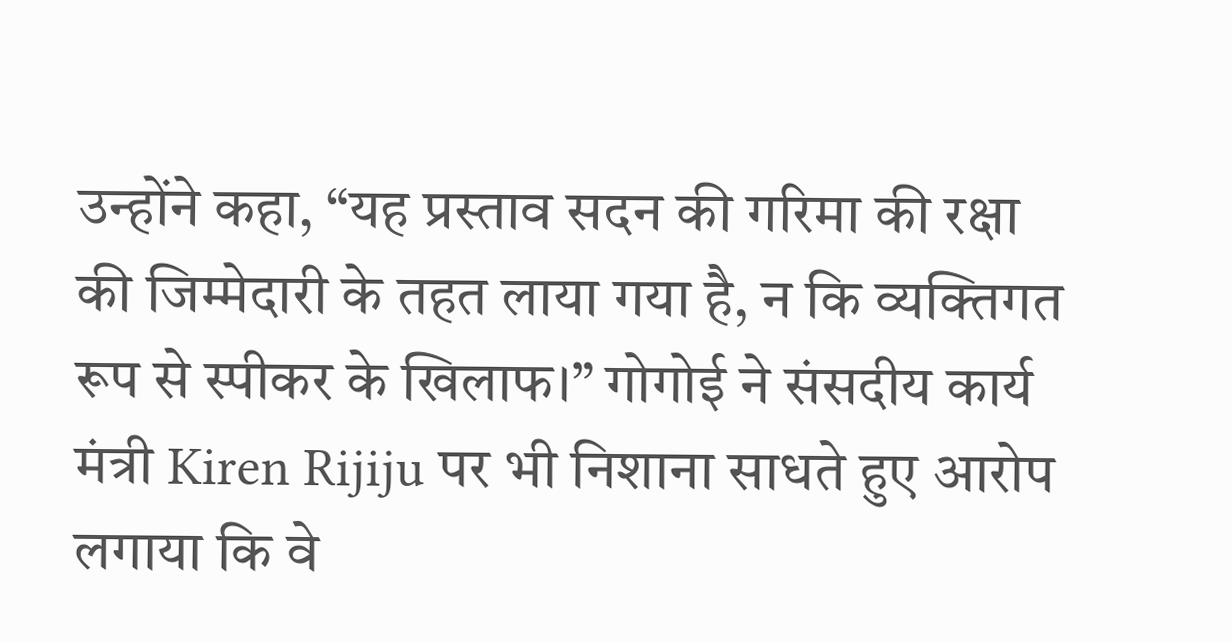उन्होंने कहा, “यह प्रस्ताव सदन की गरिमा की रक्षा की जिम्मेदारी के तहत लाया गया है, न कि व्यक्तिगत रूप से स्पीकर के खिलाफ।” गोगोई ने संसदीय कार्य मंत्री Kiren Rijiju पर भी निशाना साधते हुए आरोप लगाया कि वे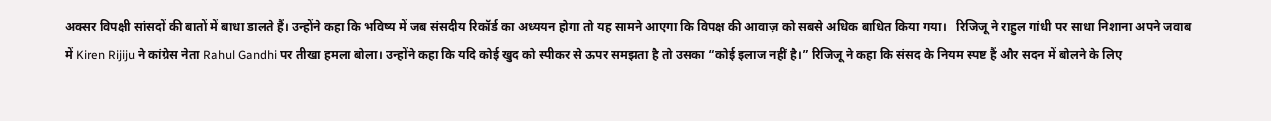अक्सर विपक्षी सांसदों की बातों में बाधा डालते हैं। उन्होंने कहा कि भविष्य में जब संसदीय रिकॉर्ड का अध्ययन होगा तो यह सामने आएगा कि विपक्ष की आवाज़ को सबसे अधिक बाधित किया गया।   रिजिजू ने राहुल गांधी पर साधा निशाना अपने जवाब में Kiren Rijiju ने कांग्रेस नेता Rahul Gandhi पर तीखा हमला बोला। उन्होंने कहा कि यदि कोई खुद को स्पीकर से ऊपर समझता है तो उसका “कोई इलाज नहीं है।” रिजिजू ने कहा कि संसद के नियम स्पष्ट हैं और सदन में बोलने के लिए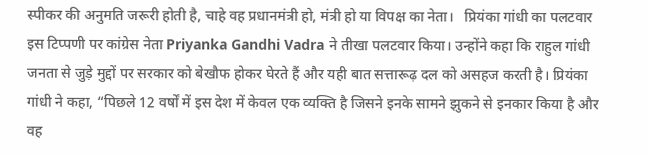स्पीकर की अनुमति जरूरी होती है, चाहे वह प्रधानमंत्री हो, मंत्री हो या विपक्ष का नेता।   प्रियंका गांधी का पलटवार इस टिप्पणी पर कांग्रेस नेता Priyanka Gandhi Vadra ने तीखा पलटवार किया। उन्होंने कहा कि राहुल गांधी जनता से जुड़े मुद्दों पर सरकार को बेखौफ होकर घेरते हैं और यही बात सत्तारूढ़ दल को असहज करती है। प्रियंका गांधी ने कहा, “पिछले 12 वर्षों में इस देश में केवल एक व्यक्ति है जिसने इनके सामने झुकने से इनकार किया है और वह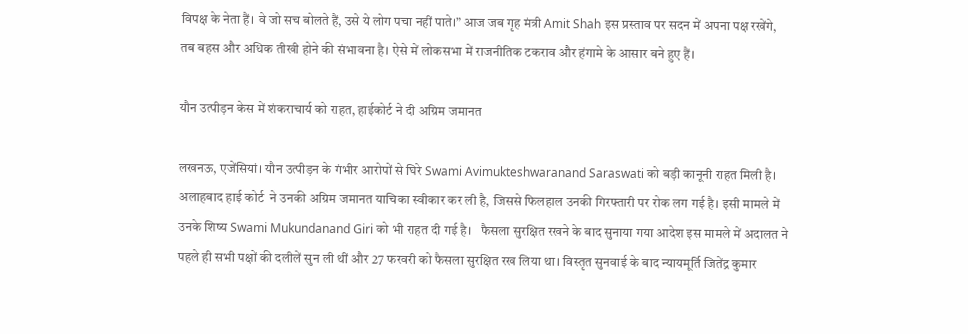विपक्ष के नेता हैं। वे जो सच बोलते हैं, उसे ये लोग पचा नहीं पाते।” आज जब गृह मंत्री Amit Shah इस प्रस्ताव पर सदन में अपना पक्ष रखेंगे, तब बहस और अधिक तीखी होने की संभावना है। ऐसे में लोकसभा में राजनीतिक टकराव और हंगामे के आसार बने हुए हैं।

यौन उत्पीड़न केस में शंकराचार्य को राहत, हाईकोर्ट ने दी अग्रिम जमानत

लखनऊ, एजेंसियां। यौन उत्पीड़न के गंभीर आरोपों से घिरे Swami Avimukteshwaranand Saraswati को बड़ी कानूनी राहत मिली है। अलाहबाद हाई कोर्ट  ने उनकी अग्रिम जमानत याचिका स्वीकार कर ली है, जिससे फिलहाल उनकी गिरफ्तारी पर रोक लग गई है। इसी मामले में उनके शिष्य Swami Mukundanand Giri को भी राहत दी गई है।   फैसला सुरक्षित रखने के बाद सुनाया गया आदेश इस मामले में अदालत ने पहले ही सभी पक्षों की दलीलें सुन ली थीं और 27 फरवरी को फैसला सुरक्षित रख लिया था। विस्तृत सुनवाई के बाद न्यायमूर्ति जितेंद्र कुमार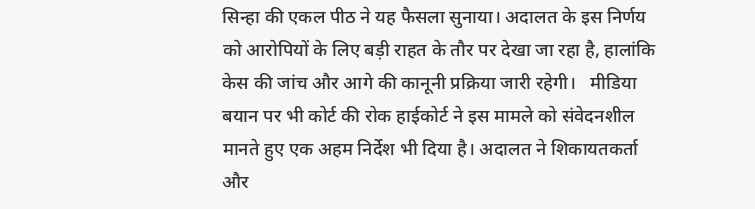सिन्हा की एकल पीठ ने यह फैसला सुनाया। अदालत के इस निर्णय को आरोपियों के लिए बड़ी राहत के तौर पर देखा जा रहा है, हालांकि केस की जांच और आगे की कानूनी प्रक्रिया जारी रहेगी।   मीडिया बयान पर भी कोर्ट की रोक हाईकोर्ट ने इस मामले को संवेदनशील मानते हुए एक अहम निर्देश भी दिया है। अदालत ने शिकायतकर्ता और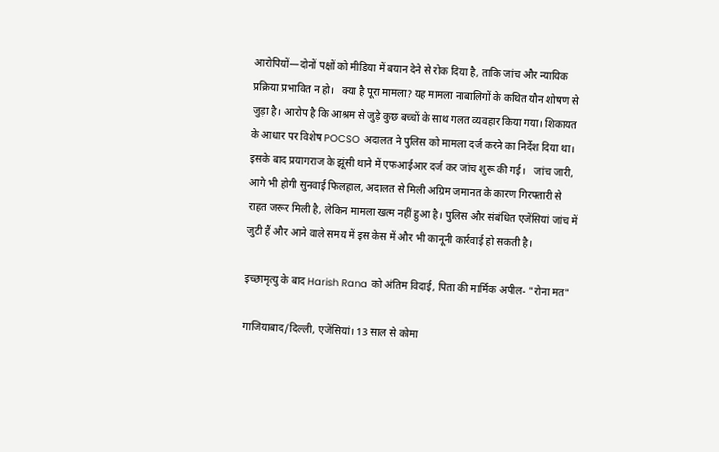आरोपियों—दोनों पक्षों को मीडिया में बयान देने से रोक दिया है, ताकि जांच और न्यायिक प्रक्रिया प्रभावित न हो।   क्या है पूरा मामला? यह मामला नाबालिगों के कथित यौन शोषण से जुड़ा है। आरोप है कि आश्रम से जुड़े कुछ बच्चों के साथ गलत व्यवहार किया गया। शिकायत के आधार पर विशेष POCSO अदालत ने पुलिस को मामला दर्ज करने का निर्देश दिया था। इसके बाद प्रयागराज के झूंसी थाने में एफआईआर दर्ज कर जांच शुरू की गई।   जांच जारी, आगे भी होगी सुनवाई फिलहाल, अदालत से मिली अग्रिम जमानत के कारण गिरफ्तारी से राहत जरूर मिली है, लेकिन मामला खत्म नहीं हुआ है। पुलिस और संबंधित एजेंसियां जांच में जुटी हैं और आने वाले समय में इस केस में और भी कानूनी कार्रवाई हो सकती है।

इच्छामृत्यु के बाद Harish Rana को अंतिम विदाई, पिता की मार्मिक अपील- "रोना मत"

गाजियाबाद/दिल्ली, एजेंसियां। 13 साल से कोमा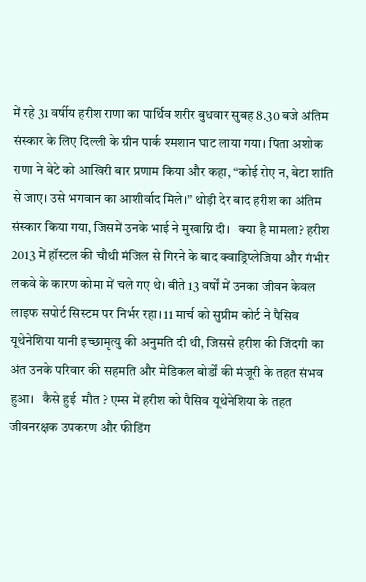में रहे 31 वर्षीय हरीश राणा का पार्थिव शरीर बुधवार सुबह 8.30 बजे अंतिम संस्कार के लिए दिल्ली के ग्रीन पार्क श्मशान घाट लाया गया। पिता अशोक राणा ने बेटे को आखिरी बार प्रणाम किया और कहा, “कोई रोए न, बेटा शांति से जाए। उसे भगवान का आशीर्वाद मिले।” थोड़ी देर बाद हरीश का अंतिम संस्कार किया गया, जिसमें उनके भाई ने मुखाग्नि दी।   क्या है मामला? हरीश 2013 में हॉस्टल की चौथी मंजिल से गिरने के बाद क्वाड्रिप्लेजिया और गंभीर लकवे के कारण कोमा में चले गए थे। बीते 13 वर्षों में उनका जीवन केवल लाइफ सपोर्ट सिस्टम पर निर्भर रहा। 11 मार्च को सुप्रीम कोर्ट ने पैसिव यूथेनेशिया यानी इच्छामृत्यु की अनुमति दी थी, जिससे हरीश की जिंदगी का अंत उनके परिवार की सहमति और मेडिकल बोर्डों की मंजूरी के तहत संभव हुआ।   कैसे हुई  मौत ? एम्स में हरीश को पैसिव यूथेनेशिया के तहत जीवनरक्षक उपकरण और फीडिंग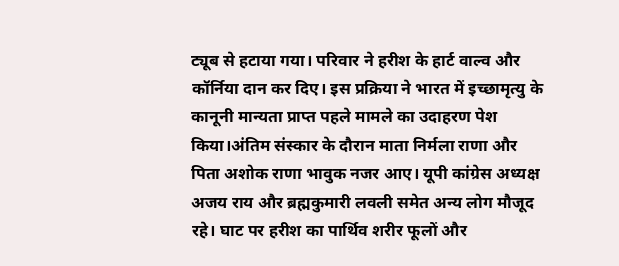ट्यूब से हटाया गया। परिवार ने हरीश के हार्ट वाल्व और कॉर्निया दान कर दिए। इस प्रक्रिया ने भारत में इच्छामृत्यु के कानूनी मान्यता प्राप्त पहले मामले का उदाहरण पेश किया।अंतिम संस्कार के दौरान माता निर्मला राणा और पिता अशोक राणा भावुक नजर आए। यूपी कांग्रेस अध्यक्ष अजय राय और ब्रह्मकुमारी लवली समेत अन्य लोग मौजूद रहे। घाट पर हरीश का पार्थिव शरीर फूलों और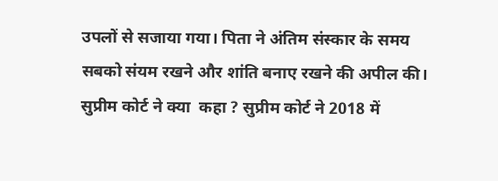उपलों से सजाया गया। पिता ने अंतिम संस्कार के समय सबको संयम रखने और शांति बनाए रखने की अपील की।   सुप्रीम कोर्ट ने क्या  कहा ? सुप्रीम कोर्ट ने 2018 में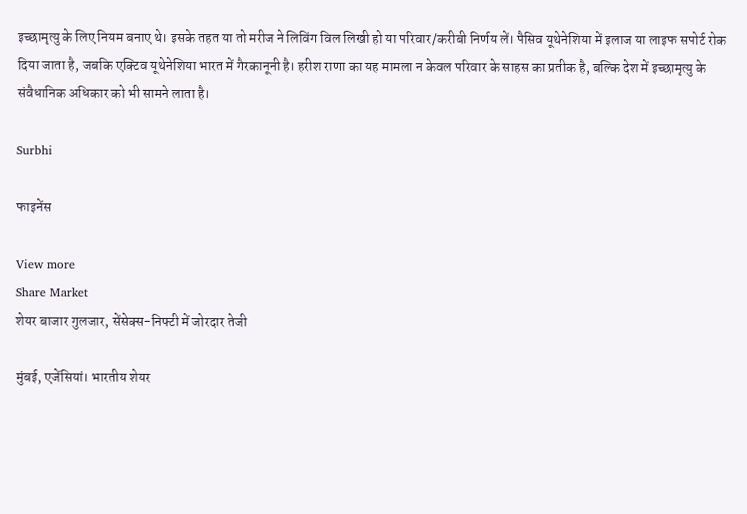इच्छामृत्यु के लिए नियम बनाए थे। इसके तहत या तो मरीज ने लिविंग विल लिखी हो या परिवार/करीबी निर्णय लें। पैसिव यूथेनेशिया में इलाज या लाइफ सपोर्ट रोक दिया जाता है, जबकि एक्टिव यूथेनेशिया भारत में गैरकानूनी है। हरीश राणा का यह मामला न केवल परिवार के साहस का प्रतीक है, बल्कि देश में इच्छामृत्यु के संवैधानिक अधिकार को भी सामने लाता है।

Surbhi

फाइनेंस

View more
Share Market
शेयर बाजार गुलजार, सेंसेक्स-निफ्टी में जोरदार तेजी

मुंबई, एजेंसियां। भारतीय शेयर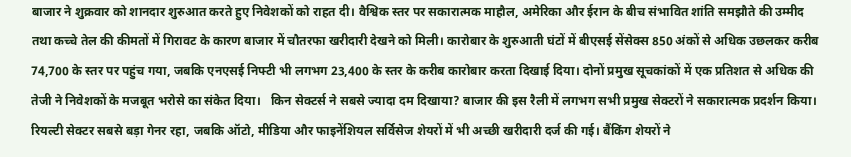बाजार ने शुक्रवार को शानदार शुरुआत करते हुए निवेशकों को राहत दी। वैश्विक स्तर पर सकारात्मक माहौल, अमेरिका और ईरान के बीच संभावित शांति समझौते की उम्मीद तथा कच्चे तेल की कीमतों में गिरावट के कारण बाजार में चौतरफा खरीदारी देखने को मिली। कारोबार के शुरुआती घंटों में बीएसई सेंसेक्स 850 अंकों से अधिक उछलकर करीब 74,700 के स्तर पर पहुंच गया, जबकि एनएसई निफ्टी भी लगभग 23,400 के स्तर के करीब कारोबार करता दिखाई दिया। दोनों प्रमुख सूचकांकों में एक प्रतिशत से अधिक की तेजी ने निवेशकों के मजबूत भरोसे का संकेत दिया।   किन सेक्टर्स ने सबसे ज्यादा दम दिखाया? बाजार की इस रैली में लगभग सभी प्रमुख सेक्टरों ने सकारात्मक प्रदर्शन किया। रियल्टी सेक्टर सबसे बड़ा गेनर रहा, जबकि ऑटो, मीडिया और फाइनेंशियल सर्विसेज शेयरों में भी अच्छी खरीदारी दर्ज की गई। बैंकिंग शेयरों ने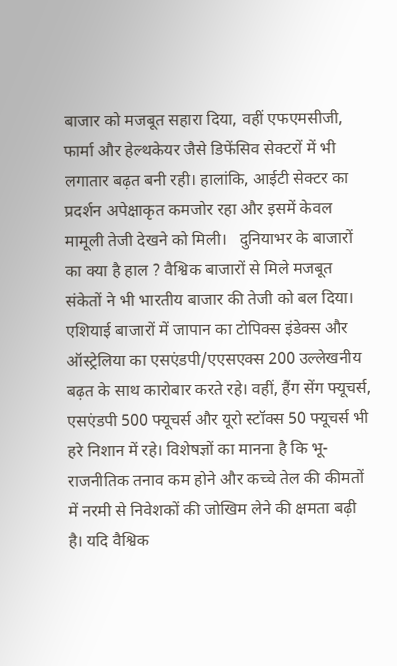बाजार को मजबूत सहारा दिया, वहीं एफएमसीजी, फार्मा और हेल्थकेयर जैसे डिफेंसिव सेक्टरों में भी लगातार बढ़त बनी रही। हालांकि, आईटी सेक्टर का प्रदर्शन अपेक्षाकृत कमजोर रहा और इसमें केवल मामूली तेजी देखने को मिली।   दुनियाभर के बाजारों का क्या है हाल ? वैश्विक बाजारों से मिले मजबूत संकेतों ने भी भारतीय बाजार की तेजी को बल दिया। एशियाई बाजारों में जापान का टोपिक्स इंडेक्स और ऑस्ट्रेलिया का एसएंडपी/एएसएक्स 200 उल्लेखनीय बढ़त के साथ कारोबार करते रहे। वहीं, हैंग सेंग फ्यूचर्स, एसएंडपी 500 फ्यूचर्स और यूरो स्टॉक्स 50 फ्यूचर्स भी हरे निशान में रहे। विशेषज्ञों का मानना है कि भू-राजनीतिक तनाव कम होने और कच्चे तेल की कीमतों में नरमी से निवेशकों की जोखिम लेने की क्षमता बढ़ी है। यदि वैश्विक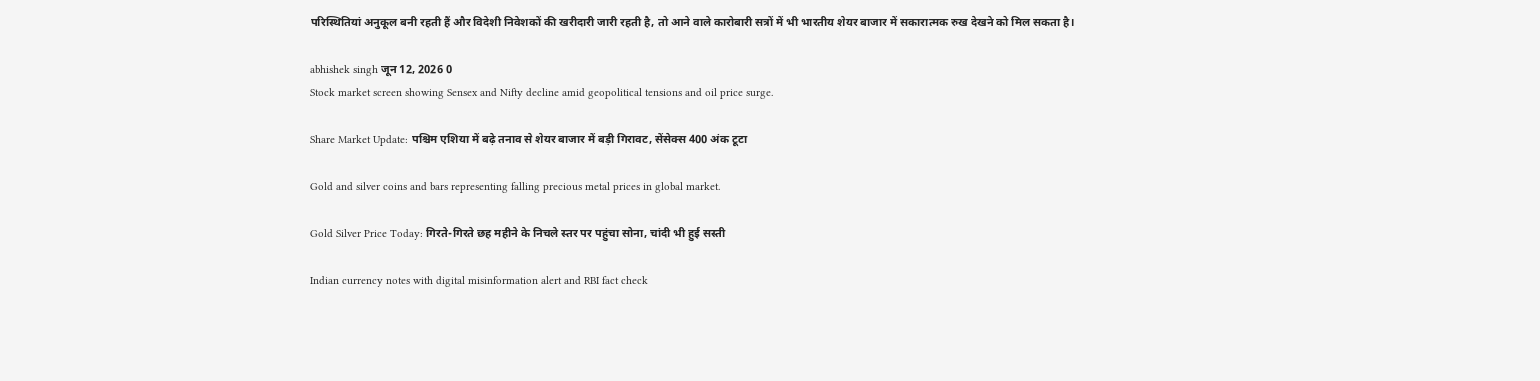परिस्थितियां अनुकूल बनी रहती हैं और विदेशी निवेशकों की खरीदारी जारी रहती है, तो आने वाले कारोबारी सत्रों में भी भारतीय शेयर बाजार में सकारात्मक रुख देखने को मिल सकता है।

abhishek singh जून 12, 2026 0
Stock market screen showing Sensex and Nifty decline amid geopolitical tensions and oil price surge.

Share Market Update: पश्चिम एशिया में बढ़े तनाव से शेयर बाजार में बड़ी गिरावट, सेंसेक्स 400 अंक टूटा

Gold and silver coins and bars representing falling precious metal prices in global market.

Gold Silver Price Today: गिरते-गिरते छह महीने के निचले स्तर पर पहुंचा सोना, चांदी भी हुई सस्ती

Indian currency notes with digital misinformation alert and RBI fact check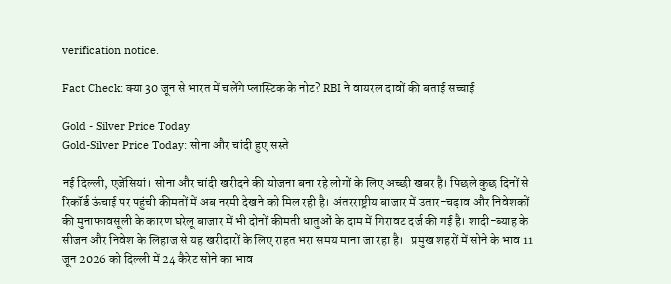verification notice.

Fact Check: क्या 30 जून से भारत में चलेंगे प्लास्टिक के नोट? RBI ने वायरल दावों की बताई सच्चाई

Gold - Silver Price Today
Gold-Silver Price Today: सोना और चांदी हुए सस्ते

नई दिल्ली, एजेंसियां। सोना और चांदी खरीदने की योजना बना रहे लोगों के लिए अच्छी खबर है। पिछले कुछ दिनों से रिकॉर्ड ऊंचाई पर पहुंची कीमतों में अब नरमी देखने को मिल रही है। अंतरराष्ट्रीय बाजार में उतार-चढ़ाव और निवेशकों की मुनाफावसूली के कारण घरेलू बाजार में भी दोनों कीमती धातुओं के दाम में गिरावट दर्ज की गई है। शादी-ब्याह के सीजन और निवेश के लिहाज से यह खरीदारों के लिए राहत भरा समय माना जा रहा है।   प्रमुख शहरों में सोने के भाव 11 जून 2026 को दिल्ली में 24 कैरेट सोने का भाव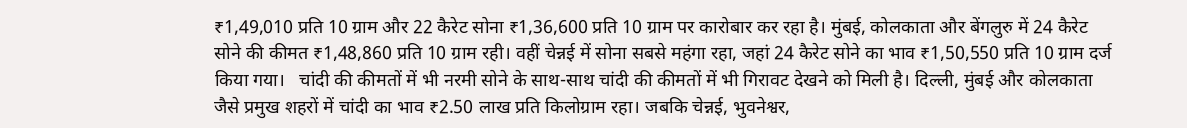₹1,49,010 प्रति 10 ग्राम और 22 कैरेट सोना ₹1,36,600 प्रति 10 ग्राम पर कारोबार कर रहा है। मुंबई, कोलकाता और बेंगलुरु में 24 कैरेट सोने की कीमत ₹1,48,860 प्रति 10 ग्राम रही। वहीं चेन्नई में सोना सबसे महंगा रहा, जहां 24 कैरेट सोने का भाव ₹1,50,550 प्रति 10 ग्राम दर्ज किया गया।   चांदी की कीमतों में भी नरमी सोने के साथ-साथ चांदी की कीमतों में भी गिरावट देखने को मिली है। दिल्ली, मुंबई और कोलकाता जैसे प्रमुख शहरों में चांदी का भाव ₹2.50 लाख प्रति किलोग्राम रहा। जबकि चेन्नई, भुवनेश्वर,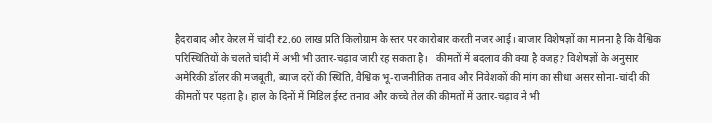हैदराबाद और केरल में चांदी ₹2.60 लाख प्रति किलोग्राम के स्तर पर कारोबार करती नजर आई। बाजार विशेषज्ञों का मानना है कि वैश्विक परिस्थितियों के चलते चांदी में अभी भी उतार-चढ़ाव जारी रह सकता है।   कीमतों में बदलाव की क्या है वजह? विशेषज्ञों के अनुसार अमेरिकी डॉलर की मजबूती, ब्याज दरों की स्थिति, वैश्विक भू-राजनीतिक तनाव और निवेशकों की मांग का सीधा असर सोना-चांदी की कीमतों पर पड़ता है। हाल के दिनों में मिडिल ईस्ट तनाव और कच्चे तेल की कीमतों में उतार-चढ़ाव ने भी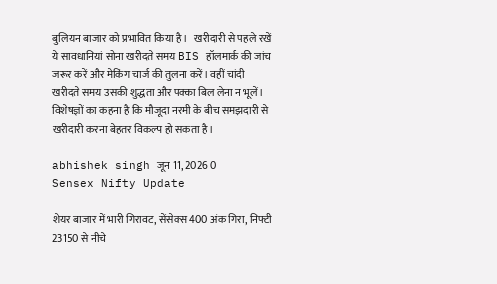बुलियन बाजार को प्रभावित किया है।   खरीदारी से पहले रखें ये सावधानियां सोना खरीदते समय BIS हॉलमार्क की जांच जरूर करें और मेकिंग चार्ज की तुलना करें। वहीं चांदी खरीदते समय उसकी शुद्धता और पक्का बिल लेना न भूलें। विशेषज्ञों का कहना है कि मौजूदा नरमी के बीच समझदारी से खरीदारी करना बेहतर विकल्प हो सकता है।

abhishek singh जून 11, 2026 0
Sensex Nifty Update

शेयर बाजार में भारी गिरावट, सेंसेक्स 400 अंक गिरा, निफ्टी 23150 से नीचे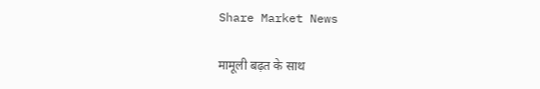Share Market News

मामूली बढ़त के साथ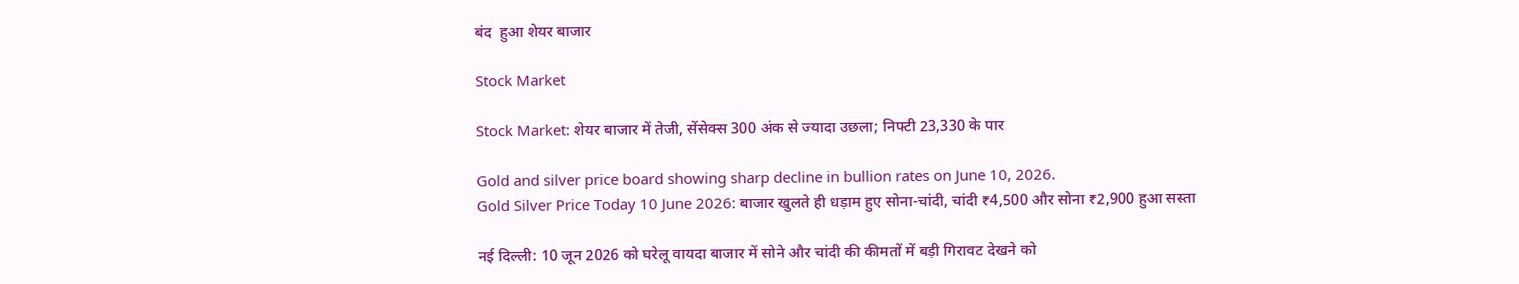बंद  हुआ शेयर बाजार

Stock Market

Stock Market: शेयर बाजार में तेजी, सेंसेक्स 300 अंक से ज्यादा उछला; निफ्टी 23,330 के पार

Gold and silver price board showing sharp decline in bullion rates on June 10, 2026.
Gold Silver Price Today 10 June 2026: बाजार खुलते ही धड़ाम हुए सोना-चांदी, चांदी ₹4,500 और सोना ₹2,900 हुआ सस्ता

नई दिल्ली: 10 जून 2026 को घरेलू वायदा बाजार में सोने और चांदी की कीमतों में बड़ी गिरावट देखने को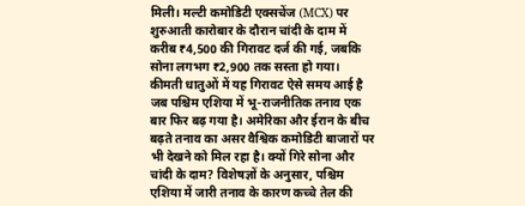मिली। मल्टी कमोडिटी एक्सचेंज (MCX) पर शुरुआती कारोबार के दौरान चांदी के दाम में करीब ₹4,500 की गिरावट दर्ज की गई, जबकि सोना लगभग ₹2,900 तक सस्ता हो गया। कीमती धातुओं में यह गिरावट ऐसे समय आई है जब पश्चिम एशिया में भू-राजनीतिक तनाव एक बार फिर बढ़ गया है। अमेरिका और ईरान के बीच बढ़ते तनाव का असर वैश्विक कमोडिटी बाजारों पर भी देखने को मिल रहा है। क्यों गिरे सोना और चांदी के दाम? विशेषज्ञों के अनुसार, पश्चिम एशिया में जारी तनाव के कारण कच्चे तेल की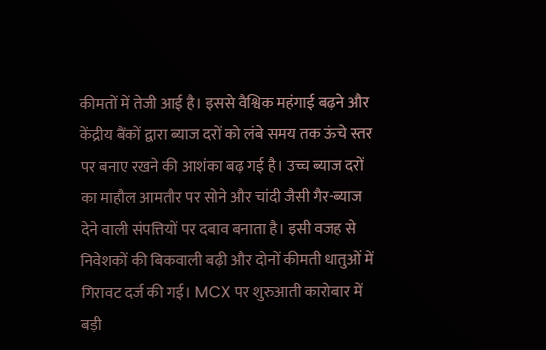कीमतों में तेजी आई है। इससे वैश्विक महंगाई बढ़ने और केंद्रीय बैंकों द्वारा ब्याज दरों को लंबे समय तक ऊंचे स्तर पर बनाए रखने की आशंका बढ़ गई है। उच्च ब्याज दरों का माहौल आमतौर पर सोने और चांदी जैसी गैर-ब्याज देने वाली संपत्तियों पर दबाव बनाता है। इसी वजह से निवेशकों की बिकवाली बढ़ी और दोनों कीमती धातुओं में गिरावट दर्ज की गई। MCX पर शुरुआती कारोबार में बड़ी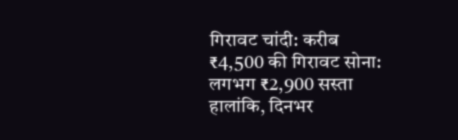गिरावट चांदी: करीब ₹4,500 की गिरावट सोना: लगभग ₹2,900 सस्ता हालांकि, दिनभर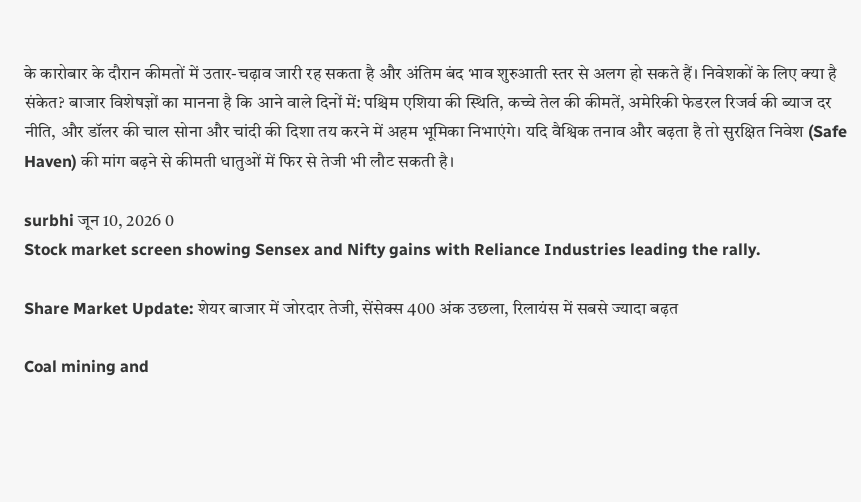के कारोबार के दौरान कीमतों में उतार-चढ़ाव जारी रह सकता है और अंतिम बंद भाव शुरुआती स्तर से अलग हो सकते हैं। निवेशकों के लिए क्या है संकेत? बाजार विशेषज्ञों का मानना है कि आने वाले दिनों में: पश्चिम एशिया की स्थिति, कच्चे तेल की कीमतें, अमेरिकी फेडरल रिजर्व की ब्याज दर नीति, और डॉलर की चाल सोना और चांदी की दिशा तय करने में अहम भूमिका निभाएंगे। यदि वैश्विक तनाव और बढ़ता है तो सुरक्षित निवेश (Safe Haven) की मांग बढ़ने से कीमती धातुओं में फिर से तेजी भी लौट सकती है।

surbhi जून 10, 2026 0
Stock market screen showing Sensex and Nifty gains with Reliance Industries leading the rally.

Share Market Update: शेयर बाजार में जोरदार तेजी, सेंसेक्स 400 अंक उछला, रिलायंस में सबसे ज्यादा बढ़त

Coal mining and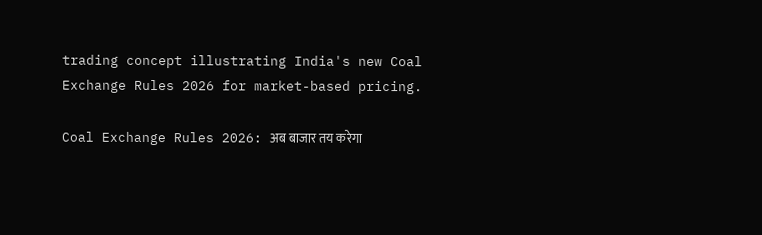trading concept illustrating India's new Coal Exchange Rules 2026 for market-based pricing.

Coal Exchange Rules 2026: अब बाजार तय करेगा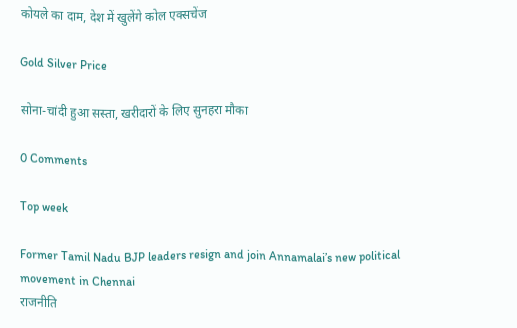कोयले का दाम, देश में खुलेंगे कोल एक्सचेंज

Gold Silver Price

सोना-चांदी हुआ सस्ता, खरीदारों के लिए सुनहरा मौका

0 Comments

Top week

Former Tamil Nadu BJP leaders resign and join Annamalai’s new political movement in Chennai
राजनीति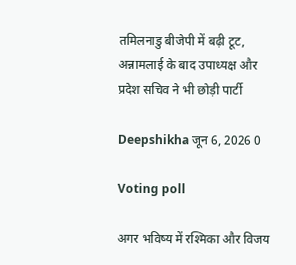तमिलनाडु बीजेपी में बढ़ी टूट, अन्नामलाई के बाद उपाध्यक्ष और प्रदेश सचिव ने भी छोड़ी पार्टी

Deepshikha जून 6, 2026 0

Voting poll

अगर भविष्य में रश्मिका और विजय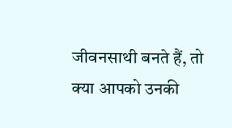जीवनसाथी बनते हैं, तो क्या आपको उनकी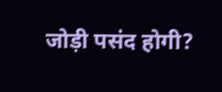जोड़ी पसंद होगी?